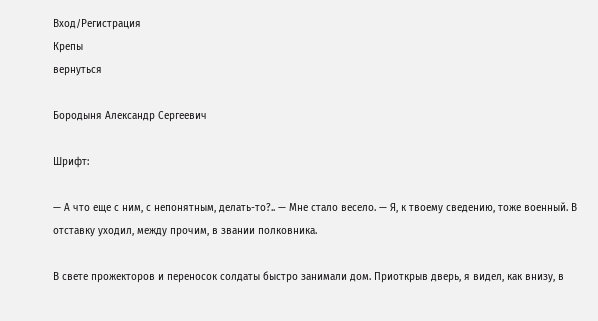Вход/Регистрация
Крепы
вернуться

Бородыня Александр Сергеевич

Шрифт:

— А что еще с ним, с непонятным, делать-то?.. — Мне стало весело. — Я, к твоему сведению, тоже военный. В отставку уходил, между прочим, в звании полковника.

В свете прожекторов и переносок солдаты быстро занимали дом. Приоткрыв дверь, я видел, как внизу, в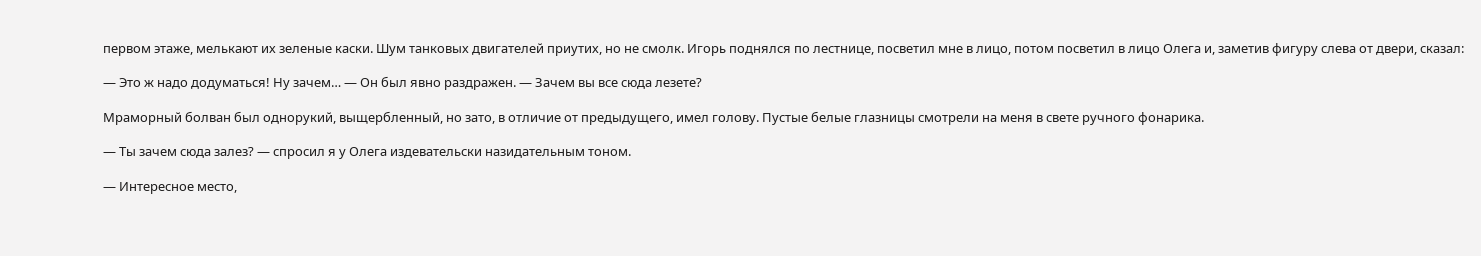первом этаже, мелькают их зеленые каски. Шум танковых двигателей приутих, но не смолк. Игорь поднялся по лестнице, посветил мне в лицо, потом посветил в лицо Олега и, заметив фигуру слева от двери, сказал:

— Это ж надо додуматься! Ну зачем… — Он был явно раздражен. — Зачем вы все сюда лезете?

Мраморный болван был однорукий, выщербленный, но зато, в отличие от предыдущего, имел голову. Пустые белые глазницы смотрели на меня в свете ручного фонарика.

— Ты зачем сюда залез? — спросил я у Олега издевательски назидательным тоном.

— Интересное место,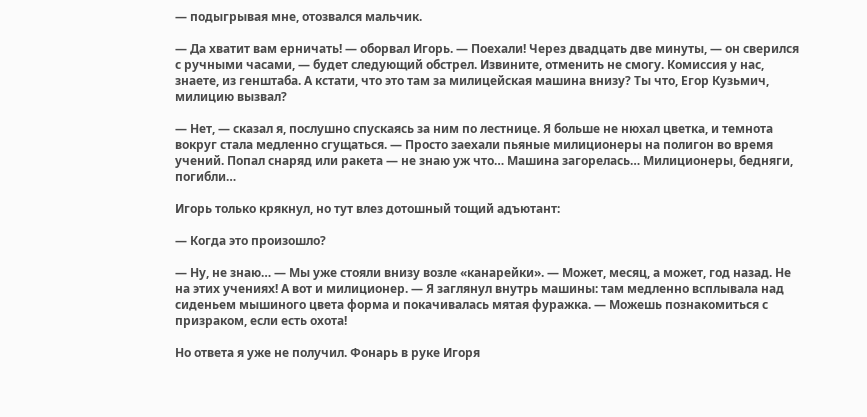— подыгрывая мне, отозвался мальчик.

— Да хватит вам ерничать! — оборвал Игорь. — Поехали! Через двадцать две минуты, — он сверился с ручными часами, — будет следующий обстрел. Извините, отменить не смогу. Комиссия у нас, знаете, из генштаба. А кстати, что это там за милицейская машина внизу? Ты что, Егор Кузьмич, милицию вызвал?

— Нет, — сказал я, послушно спускаясь за ним по лестнице. Я больше не нюхал цветка, и темнота вокруг стала медленно сгущаться. — Просто заехали пьяные милиционеры на полигон во время учений. Попал снаряд или ракета — не знаю уж что… Машина загорелась… Милиционеры, бедняги, погибли…

Игорь только крякнул, но тут влез дотошный тощий адъютант:

— Когда это произошло?

— Ну, не знаю… — Мы уже стояли внизу возле «канарейки». — Может, месяц, а может, год назад. Не на этих учениях! А вот и милиционер. — Я заглянул внутрь машины: там медленно всплывала над сиденьем мышиного цвета форма и покачивалась мятая фуражка. — Можешь познакомиться с призраком, если есть охота!

Но ответа я уже не получил. Фонарь в руке Игоря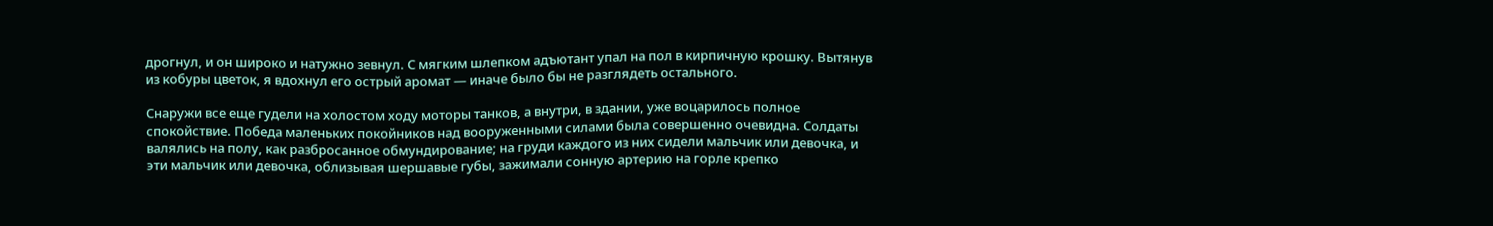дрогнул, и он широко и натужно зевнул. С мягким шлепком адъютант упал на пол в кирпичную крошку. Вытянув из кобуры цветок, я вдохнул его острый аромат — иначе было бы не разглядеть остального.

Снаружи все еще гудели на холостом ходу моторы танков, а внутри, в здании, уже воцарилось полное спокойствие. Победа маленьких покойников над вооруженными силами была совершенно очевидна. Солдаты валялись на полу, как разбросанное обмундирование; на груди каждого из них сидели мальчик или девочка, и эти мальчик или девочка, облизывая шершавые губы, зажимали сонную артерию на горле крепко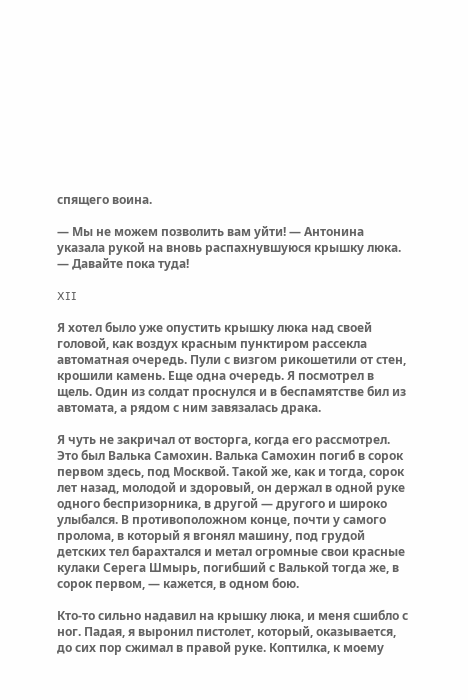спящего воина.

— Мы не можем позволить вам уйти! — Антонина указала рукой на вновь распахнувшуюся крышку люка. — Давайте пока туда!

XII

Я хотел было уже опустить крышку люка над своей головой, как воздух красным пунктиром рассекла автоматная очередь. Пули с визгом рикошетили от стен, крошили камень. Еще одна очередь. Я посмотрел в щель. Один из солдат проснулся и в беспамятстве бил из автомата, а рядом с ним завязалась драка.

Я чуть не закричал от восторга, когда его рассмотрел. Это был Валька Самохин. Валька Самохин погиб в сорок первом здесь, под Москвой. Такой же, как и тогда, сорок лет назад, молодой и здоровый, он держал в одной руке одного беспризорника, в другой — другого и широко улыбался. В противоположном конце, почти у самого пролома, в который я вгонял машину, под грудой детских тел барахтался и метал огромные свои красные кулаки Серега Шмырь, погибший с Валькой тогда же, в сорок первом, — кажется, в одном бою.

Кто-то сильно надавил на крышку люка, и меня сшибло с ног. Падая, я выронил пистолет, который, оказывается, до сих пор сжимал в правой руке. Коптилка, к моему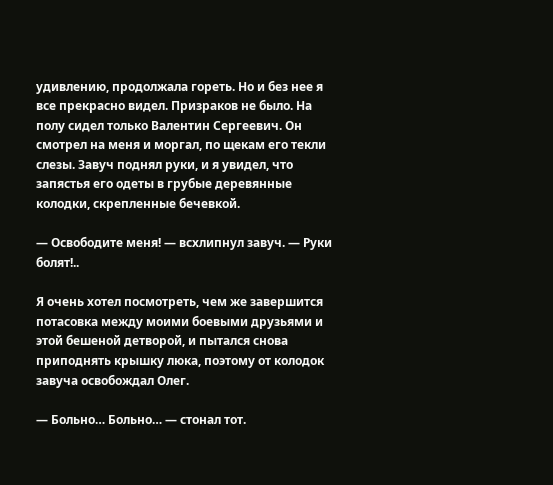удивлению, продолжала гореть. Но и без нее я все прекрасно видел. Призраков не было. На полу сидел только Валентин Сергеевич. Он смотрел на меня и моргал, по щекам его текли слезы. Завуч поднял руки, и я увидел, что запястья его одеты в грубые деревянные колодки, скрепленные бечевкой.

— Освободите меня! — всхлипнул завуч. — Руки болят!..

Я очень хотел посмотреть, чем же завершится потасовка между моими боевыми друзьями и этой бешеной детворой, и пытался снова приподнять крышку люка, поэтому от колодок завуча освобождал Олег.

— Больно… Больно… — стонал тот.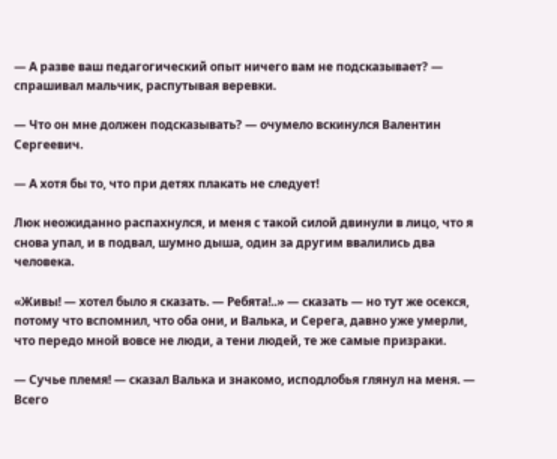— А разве ваш педагогический опыт ничего вам не подсказывает? — спрашивал мальчик, распутывая веревки.

— Что он мне должен подсказывать? — очумело вскинулся Валентин Сергеевич.

— А хотя бы то, что при детях плакать не следует!

Люк неожиданно распахнулся, и меня с такой силой двинули в лицо, что я снова упал, и в подвал, шумно дыша, один за другим ввалились два человека.

«Живы! — хотел было я сказать. — Ребята!..» — сказать — но тут же осекся, потому что вспомнил, что оба они, и Валька, и Серега, давно уже умерли, что передо мной вовсе не люди, а тени людей, те же самые призраки.

— Сучье племя! — сказал Валька и знакомо, исподлобья глянул на меня. — Всего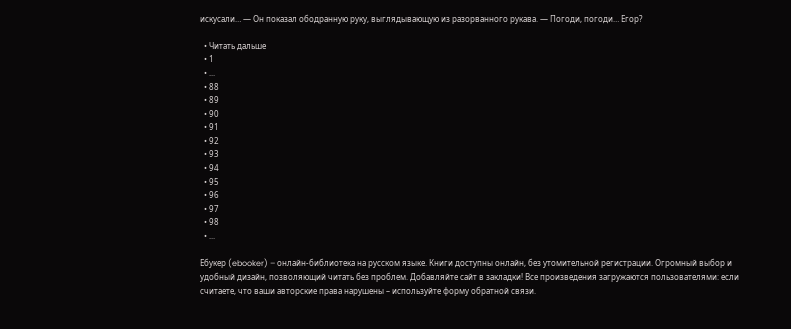искусали… — Он показал ободранную руку, выглядывающую из разорванного рукава. — Погоди, погоди… Егор?

  • Читать дальше
  • 1
  • ...
  • 88
  • 89
  • 90
  • 91
  • 92
  • 93
  • 94
  • 95
  • 96
  • 97
  • 98
  • ...

Ебукер (ebooker) – онлайн-библиотека на русском языке. Книги доступны онлайн, без утомительной регистрации. Огромный выбор и удобный дизайн, позволяющий читать без проблем. Добавляйте сайт в закладки! Все произведения загружаются пользователями: если считаете, что ваши авторские права нарушены – используйте форму обратной связи.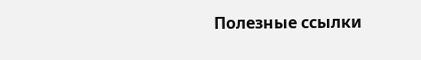Полезные ссылки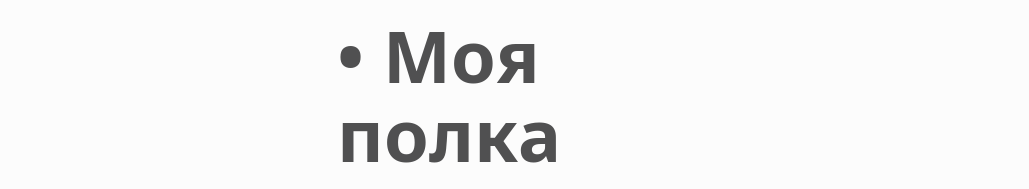• Моя полка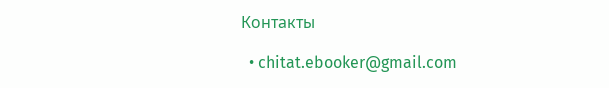Контакты

  • chitat.ebooker@gmail.com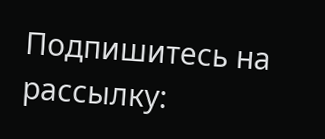Подпишитесь на рассылку: